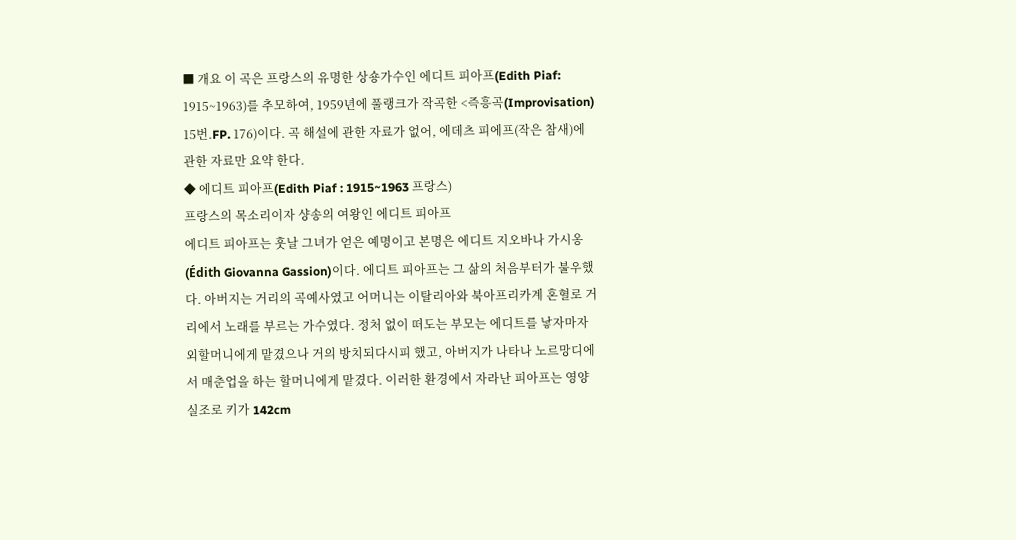■ 개요 이 곡은 프랑스의 유명한 상숑가수인 에디트 피아프(Edith Piaf: 1915~1963)를 추모하여, 1959년에 풀랭크가 작곡한 <즉흥곡(Improvisation) 15번.FP. 176)이다. 곡 해설에 관한 자료가 없어, 에데츠 피에프(작은 참새)에 관한 자료만 요약 한다.
◆ 에디트 피아프(Edith Piaf : 1915~1963 프랑스)
프랑스의 목소리이자 샹송의 여왕인 에디트 피아프
에디트 피아프는 훗날 그녀가 얻은 예명이고 본명은 에디트 지오바나 가시옹(Édith Giovanna Gassion)이다. 에디트 피아프는 그 삶의 처음부터가 불우했다. 아버지는 거리의 곡예사였고 어머니는 이탈리아와 북아프리카계 혼혈로 거리에서 노래를 부르는 가수였다. 정처 없이 떠도는 부모는 에디트를 낳자마자 외할머니에게 맡겼으나 거의 방치되다시피 했고, 아버지가 나타나 노르망디에서 매춘업을 하는 할머니에게 맡겼다. 이러한 환경에서 자라난 피아프는 영양 실조로 키가 142cm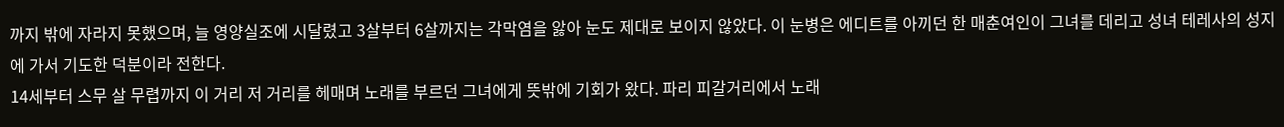까지 밖에 자라지 못했으며, 늘 영양실조에 시달렸고 3살부터 6살까지는 각막염을 앓아 눈도 제대로 보이지 않았다. 이 눈병은 에디트를 아끼던 한 매춘여인이 그녀를 데리고 성녀 테레사의 성지에 가서 기도한 덕분이라 전한다.
14세부터 스무 살 무렵까지 이 거리 저 거리를 헤매며 노래를 부르던 그녀에게 뜻밖에 기회가 왔다. 파리 피갈거리에서 노래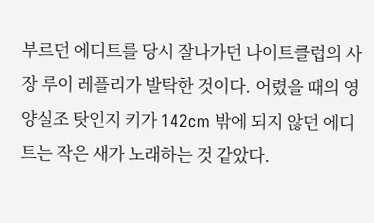부르던 에디트를 당시 잘나가던 나이트클럽의 사장 루이 레플리가 발탁한 것이다. 어렸을 때의 영양실조 탓인지 키가 142cm 밖에 되지 않던 에디트는 작은 새가 노래하는 것 같았다.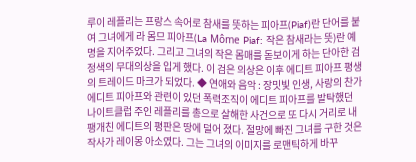루이 레플리는 프랑스 속어로 참새를 뜻하는 피아프(Piaf)란 단어를 붙여 그녀에게 라 몸므 피아프(La Môme Piaf: 작은 참새라는 뜻)란 예명을 지어주었다. 그리고 그녀의 작은 몸매를 돋보이게 하는 단아한 검정색의 무대의상을 입게 했다. 이 검은 의상은 이후 에디트 피아프 평생의 트레이드 마크가 되었다. ◆ 연애와 음악 : 장밋빛 인생, 사랑의 찬가 에디트 피아프와 관련이 있던 폭력조직이 에디트 피아프를 발탁했던 나이트클럽 주인 레플리를 총으로 살해한 사건으로 또 다시 거리로 내팽개친 에디트의 평판은 땅에 덜어 졌다. 절망에 빠진 그녀를 구한 것은 작사가 레이몽 아소였다. 그는 그녀의 이미지를 로맨틱하게 바꾸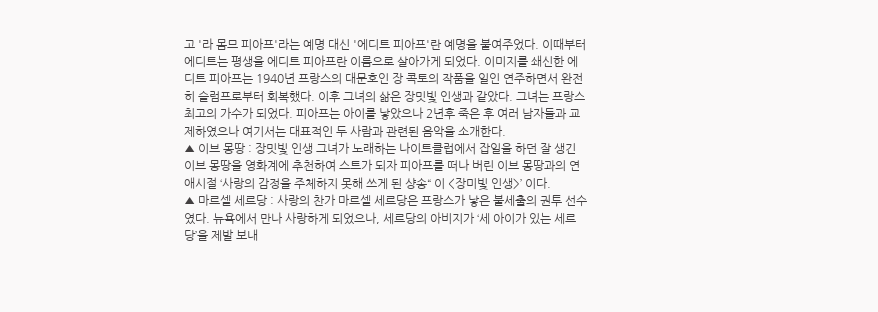고 '라 몸므 피아프'라는 예명 대신 '에디트 피아프'란 예명을 붙여주었다. 이때부터 에디트는 평생을 에디트 피아프란 이름으로 살아가게 되었다. 이미지를 쇄신한 에디트 피아프는 1940년 프랑스의 대문호인 장 콕토의 작품을 일인 연주하면서 완전히 슬럼프로부터 회복했다. 이후 그녀의 삶은 장밋빛 인생과 같았다. 그녀는 프랑스 최고의 가수가 되었다. 피아프는 아이를 낳았으나 2년후 죽은 후 여러 남자들과 교제하였으나 여기서는 대표적인 두 사람과 관련된 음악을 소개한다.
▲ 이브 몽땅 : 장밋빛 인생 그녀가 노래하는 나이트클럽에서 잡일을 하던 잘 생긴 이브 몽땅을 영화계에 추천하여 스트가 되자 피아프를 떠나 버린 이브 몽땅과의 연애시절 ‘사랑의 감정을 주체하지 못해 쓰게 된 샹송“ 이 <장미빛 인생>’ 이다.
▲ 마르셀 세르당 : 사랑의 찬가 마르셀 세르당은 프랑스가 낳은 불세출의 권투 선수였다. 뉴욕에서 만나 사랑하게 되었으나, 세르당의 아비지가 ‘세 아이가 있는 세르당’을 제발 보내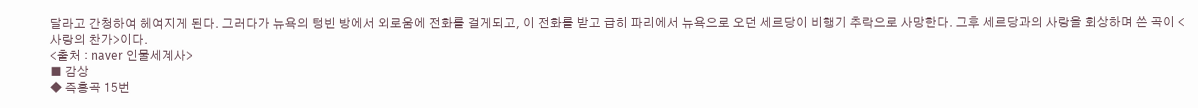달라고 간청하여 헤여지게 된다. 그러다가 뉴욕의 텅빈 방에서 외로움에 전화를 걸게되고, 이 전화를 받고 급히 파리에서 뉴욕으로 오던 세르당이 비행기 추락으로 사망한다. 그후 세르당과의 사랑을 회상하며 쓴 곡이 <사랑의 찬가>이다.
<출처 : naver 인물세계사>
■ 감상
◆ 즉흥곡 15번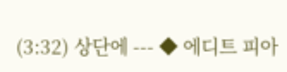(3:32) 상단에 --- ◆ 에디트 피아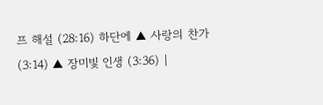프 해설 (28:16) 하단에 ▲ 사랑의 찬가 (3:14) ▲ 장미빛 인생 (3:36) |